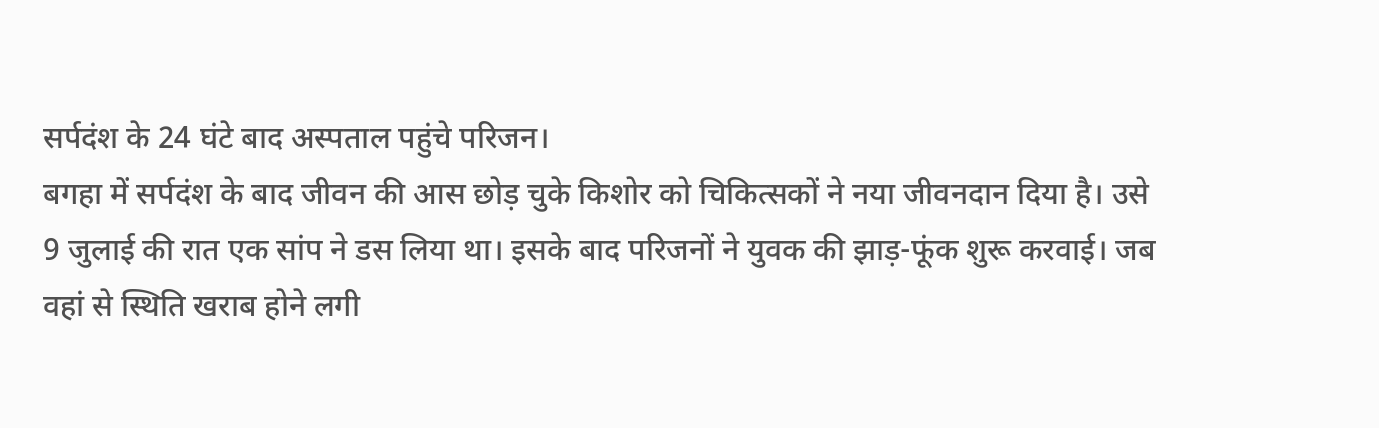सर्पदंश के 24 घंटे बाद अस्पताल पहुंचे परिजन।
बगहा में सर्पदंश के बाद जीवन की आस छोड़ चुके किशोर को चिकित्सकों ने नया जीवनदान दिया है। उसे 9 जुलाई की रात एक सांप ने डस लिया था। इसके बाद परिजनों ने युवक की झाड़-फूंक शुरू करवाई। जब वहां से स्थिति खराब होने लगी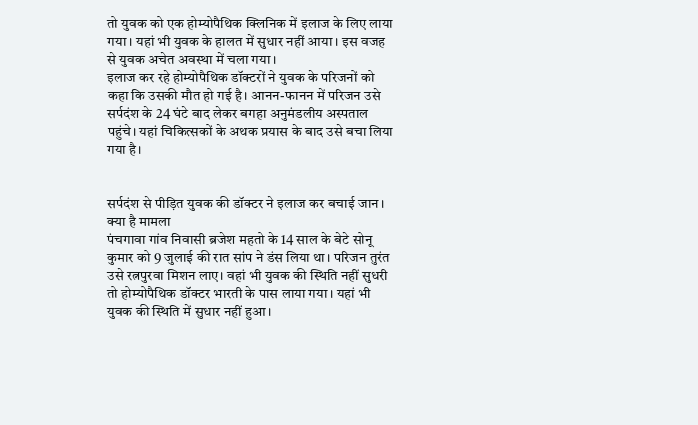तो युवक को एक होम्योपैथिक क्लिनिक में इलाज के लिए लाया गया। यहां भी युवक के हालत में सुधार नहीं आया। इस वजह से युवक अचेत अवस्था में चला गया।
इलाज कर रहे होम्योपैथिक डॉक्टरों ने युवक के परिजनों को कहा कि उसकी मौत हो गई है। आनन-फानन में परिजन उसे सर्पदंश के 24 घंटे बाद लेकर बगहा अनुमंडलीय अस्पताल पहुंचे। यहां चिकित्सकों के अथक प्रयास के बाद उसे बचा लिया गया है।


सर्पदंश से पीड़ित युवक की डॉक्टर ने इलाज कर बचाई जान।
क्या है मामला
पंचगावा गांव निवासी ब्रजेश महतो के 14 साल के बेटे सोनू कुमार को 9 जुलाई की रात सांप ने डंस लिया था। परिजन तुरंत उसे रत्नपुरवा मिशन लाए। वहां भी युवक की स्थिति नहीं सुधरी तो होम्योपैथिक डॉक्टर भारती के पास लाया गया। यहां भी युवक की स्थिति में सुधार नहीं हुआ।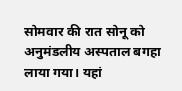सोमवार की रात सोनू को अनुमंडलीय अस्पताल बगहा लाया गया। यहां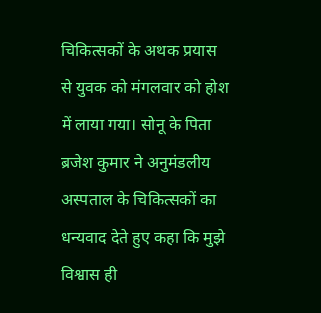चिकित्सकों के अथक प्रयास से युवक को मंगलवार को होश में लाया गया। सोनू के पिता ब्रजेश कुमार ने अनुमंडलीय अस्पताल के चिकित्सकों का धन्यवाद देते हुए कहा कि मुझे विश्वास ही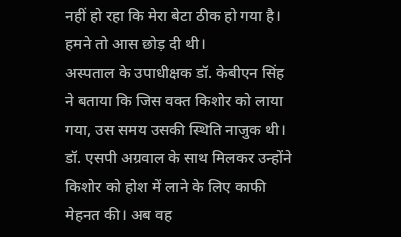नहीं हो रहा कि मेरा बेटा ठीक हो गया है। हमने तो आस छोड़ दी थी।
अस्पताल के उपाधीक्षक डॉ. केबीएन सिंह ने बताया कि जिस वक्त किशोर को लाया गया, उस समय उसकी स्थिति नाजुक थी। डॉ. एसपी अग्रवाल के साथ मिलकर उन्होंने किशोर को होश में लाने के लिए काफी मेहनत की। अब वह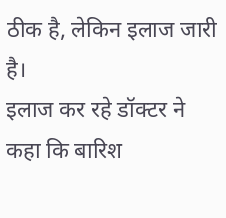ठीक है, लेकिन इलाज जारी है।
इलाज कर रहे डॉक्टर ने कहा कि बारिश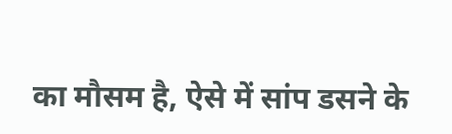का मौसम है, ऐसे में सांप डसने के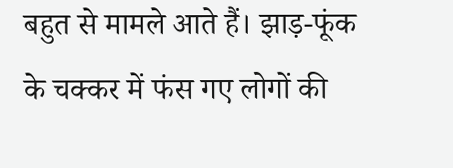बहुत से मामले आते हैं। झाड़-फूंक के चक्कर में फंस गए लोगों की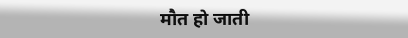मौत हो जाती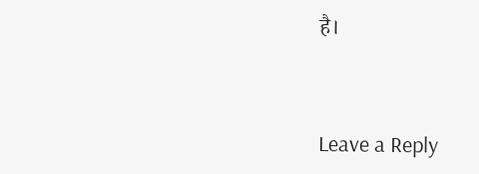है।



Leave a Reply